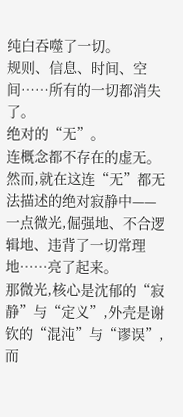纯白吞噬了一切。
规则、信息、时间、空间……所有的一切都消失了。
绝对的“无”。
连概念都不存在的虚无。
然而,就在这连“无”都无法描述的绝对寂静中——
一点微光,倔强地、不合逻辑地、违背了一切常理地……亮了起来。
那微光,核心是沈郁的“寂静”与“定义”,外壳是谢钦的“混沌”与“谬误”,而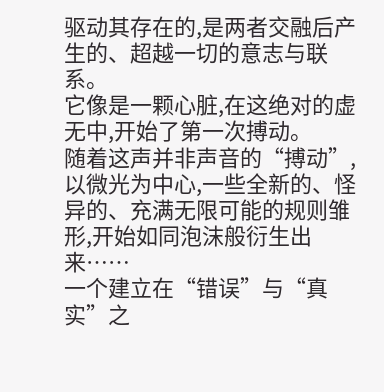驱动其存在的,是两者交融后产生的、超越一切的意志与联系。
它像是一颗心脏,在这绝对的虚无中,开始了第一次搏动。
随着这声并非声音的“搏动”,以微光为中心,一些全新的、怪异的、充满无限可能的规则雏形,开始如同泡沫般衍生出来……
一个建立在“错误”与“真实”之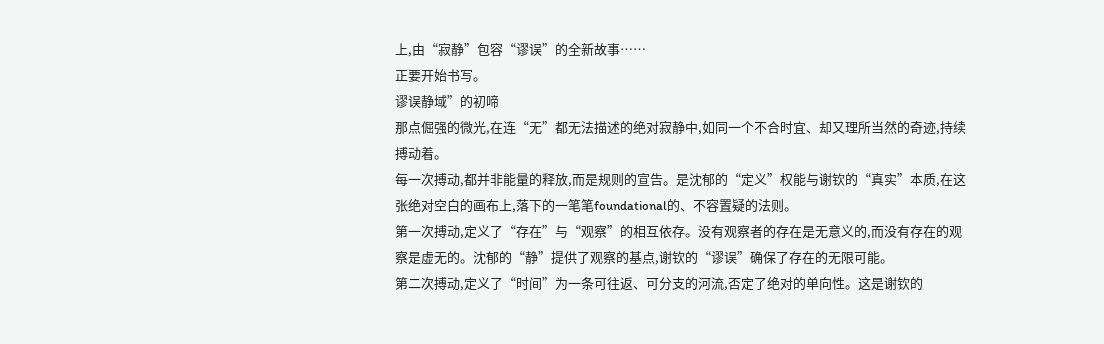上,由“寂静”包容“谬误”的全新故事……
正要开始书写。
谬误静域”的初啼
那点倔强的微光,在连“无”都无法描述的绝对寂静中,如同一个不合时宜、却又理所当然的奇迹,持续搏动着。
每一次搏动,都并非能量的释放,而是规则的宣告。是沈郁的“定义”权能与谢钦的“真实”本质,在这张绝对空白的画布上,落下的一笔笔foundational的、不容置疑的法则。
第一次搏动,定义了“存在”与“观察”的相互依存。没有观察者的存在是无意义的,而没有存在的观察是虚无的。沈郁的“静”提供了观察的基点,谢钦的“谬误”确保了存在的无限可能。
第二次搏动,定义了“时间”为一条可往返、可分支的河流,否定了绝对的单向性。这是谢钦的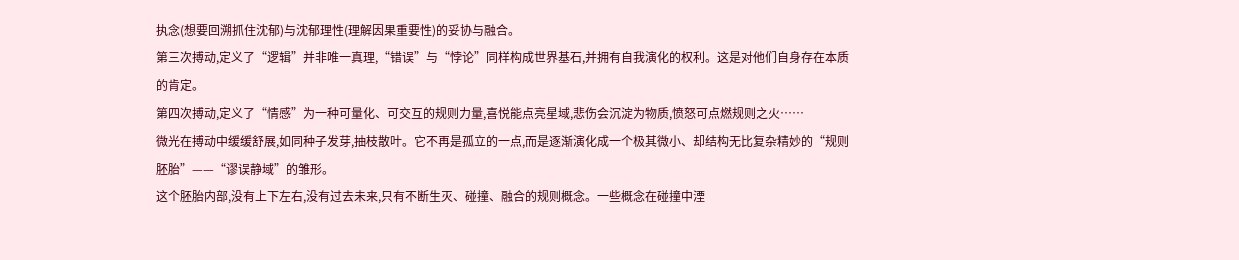执念(想要回溯抓住沈郁)与沈郁理性(理解因果重要性)的妥协与融合。
第三次搏动,定义了“逻辑”并非唯一真理,“错误”与“悖论”同样构成世界基石,并拥有自我演化的权利。这是对他们自身存在本质的肯定。
第四次搏动,定义了“情感”为一种可量化、可交互的规则力量,喜悦能点亮星域,悲伤会沉淀为物质,愤怒可点燃规则之火……
微光在搏动中缓缓舒展,如同种子发芽,抽枝散叶。它不再是孤立的一点,而是逐渐演化成一个极其微小、却结构无比复杂精妙的“规则胚胎”——“谬误静域”的雏形。
这个胚胎内部,没有上下左右,没有过去未来,只有不断生灭、碰撞、融合的规则概念。一些概念在碰撞中湮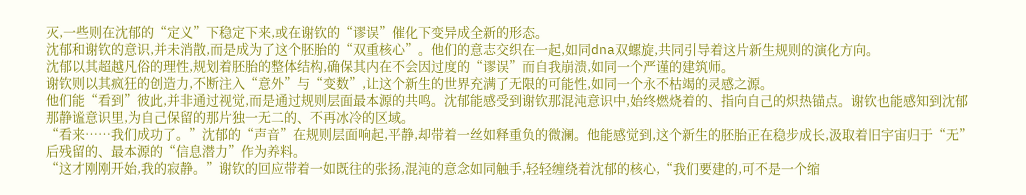灭,一些则在沈郁的“定义”下稳定下来,或在谢钦的“谬误”催化下变异成全新的形态。
沈郁和谢钦的意识,并未消散,而是成为了这个胚胎的“双重核心”。他们的意志交织在一起,如同dna双螺旋,共同引导着这片新生规则的演化方向。
沈郁以其超越凡俗的理性,规划着胚胎的整体结构,确保其内在不会因过度的“谬误”而自我崩溃,如同一个严谨的建筑师。
谢钦则以其疯狂的创造力,不断注入“意外”与“变数”,让这个新生的世界充满了无限的可能性,如同一个永不枯竭的灵感之源。
他们能“看到”彼此,并非通过视觉,而是通过规则层面最本源的共鸣。沈郁能感受到谢钦那混沌意识中,始终燃烧着的、指向自己的炽热锚点。谢钦也能感知到沈郁那静谧意识里,为自己保留的那片独一无二的、不再冰冷的区域。
“看来……我们成功了。”沈郁的“声音”在规则层面响起,平静,却带着一丝如释重负的微澜。他能感觉到,这个新生的胚胎正在稳步成长,汲取着旧宇宙归于“无”后残留的、最本源的“信息潜力”作为养料。
“这才刚刚开始,我的寂静。”谢钦的回应带着一如既往的张扬,混沌的意念如同触手,轻轻缠绕着沈郁的核心,“我们要建的,可不是一个缩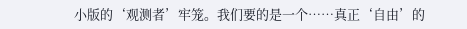小版的‘观测者’牢笼。我们要的是一个……真正‘自由’的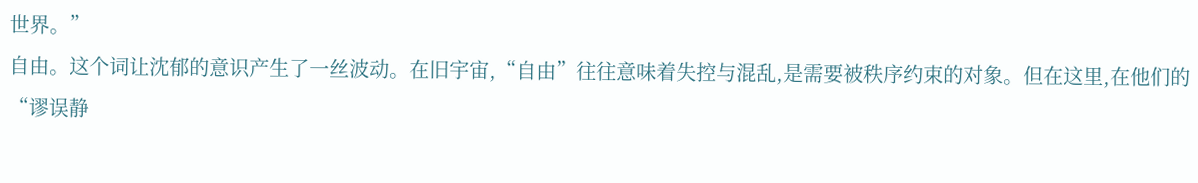世界。”
自由。这个词让沈郁的意识产生了一丝波动。在旧宇宙,“自由”往往意味着失控与混乱,是需要被秩序约束的对象。但在这里,在他们的“谬误静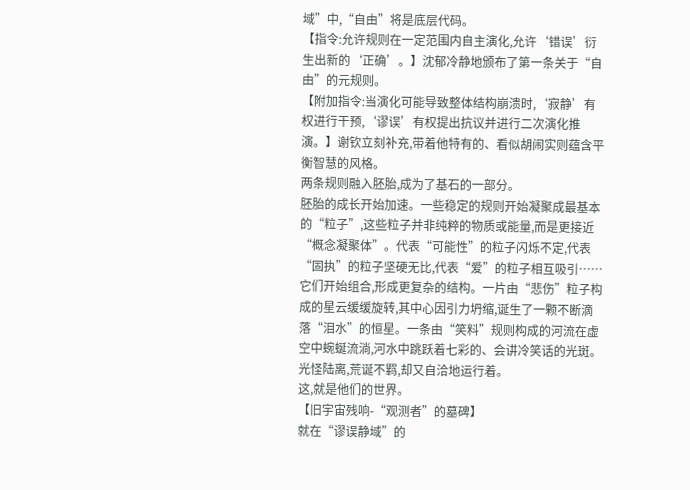域”中,“自由”将是底层代码。
【指令:允许规则在一定范围内自主演化,允许‘错误’衍生出新的‘正确’。】沈郁冷静地颁布了第一条关于“自由”的元规则。
【附加指令:当演化可能导致整体结构崩溃时,‘寂静’有权进行干预,‘谬误’有权提出抗议并进行二次演化推演。】谢钦立刻补充,带着他特有的、看似胡闹实则蕴含平衡智慧的风格。
两条规则融入胚胎,成为了基石的一部分。
胚胎的成长开始加速。一些稳定的规则开始凝聚成最基本的“粒子”,这些粒子并非纯粹的物质或能量,而是更接近“概念凝聚体”。代表“可能性”的粒子闪烁不定,代表“固执”的粒子坚硬无比,代表“爱”的粒子相互吸引……
它们开始组合,形成更复杂的结构。一片由“悲伤”粒子构成的星云缓缓旋转,其中心因引力坍缩,诞生了一颗不断滴落“泪水”的恒星。一条由“笑料”规则构成的河流在虚空中蜿蜒流淌,河水中跳跃着七彩的、会讲冷笑话的光斑。
光怪陆离,荒诞不羁,却又自洽地运行着。
这,就是他们的世界。
【旧宇宙残响-“观测者”的墓碑】
就在“谬误静域”的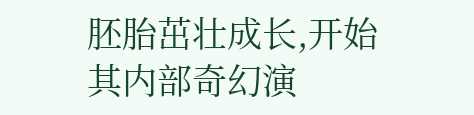胚胎茁壮成长,开始其内部奇幻演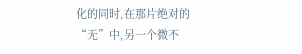化的同时,在那片绝对的“无”中,另一个微不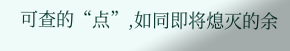可查的“点”,如同即将熄灭的余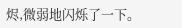烬,微弱地闪烁了一下。